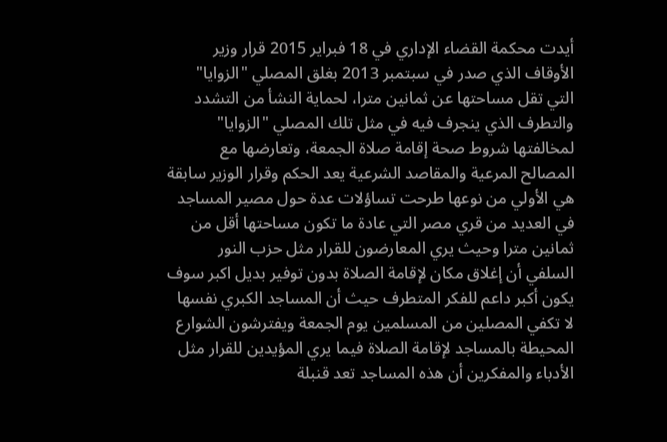أيدت محكمة القضاء الإداري في 18 فبراير 2015 قرار وزير الأوقاف الذي صدر في سبتمبر 2013 بغلق المصلي "الزوايا" التي تقل مساحتها عن ثمانين مترا، لحماية النشأ من التشدد والتطرف الذي ينجرف فيه في مثل تلك المصلي "الزوايا" لمخالفتها شروط صحة إقامة صلاة الجمعة، وتعارضها مع المصالح المرعية والمقاصد الشرعية يعد الحكم وقرار الوزير سابقة هي الأولي من نوعها طرحت تساؤلات عدة حول مصير المساجد في العديد من قري مصر التي عادة ما تكون مساحتها أقل من ثمانين مترا وحيث يري المعارضون للقرار مثل حزب النور السلفي أن إغلاق مكان لإقامة الصلاة بدون توفير بديل اكبر سوف يكون أكبر داعم للفكر المتطرف حيث أن المساجد الكبري نفسها لا تكفي المصلين من المسلمين يوم الجمعة ويفترشون الشوارع المحيطة بالمساجد لإقامة الصلاة فيما يري المؤيدين للقرار مثل الأدباء والمفكرين أن هذه المساجد تعد قنبلة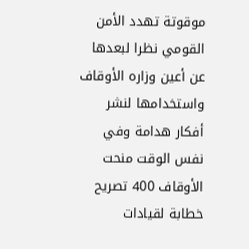موقوتة تهدد الأمن القومي نظرا لبعدها عن أعين وزاره الأوقاف واستخدامها لنشر أفكار هدامة وفي نفس الوقت منحت الأوقاف 400 تصريح خطابة لقيادات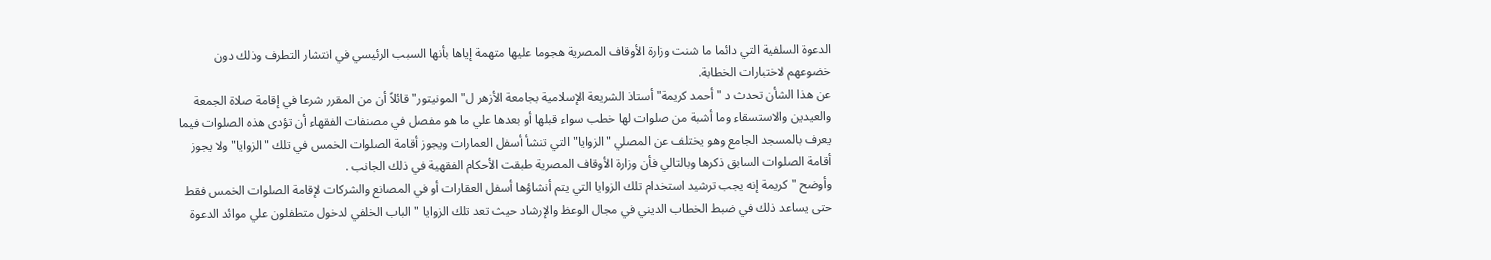الدعوة السلفية التي دائما ما شنت وزارة الأوقاف المصرية هجوما عليها متهمة إياها بأنها السبب الرئيسي في انتشار التطرف وذلك دون خضوعهم لاختبارات الخطابة.
عن هذا الشأن تحدث د "أحمد كريمة" أستاذ الشريعة الإسلامية بجامعة الأزهر ل"المونيتور" قائلاً أن من المقرر شرعا في إقامة صلاة الجمعة والعيدين والاستسقاء وما أشبة من صلوات لها خطب سواء قبلها أو بعدها علي ما هو مفصل في مصنفات الفقهاء أن تؤدى هذه الصلوات فيما يعرف بالمسجد الجامع وهو يختلف عن المصلي "الزوايا" التي تنشأ أسفل العمارات ويجوز أقامة الصلوات الخمس في تلك "الزوايا" ولا يجوز أقامة الصلوات السابق ذكرها وبالتالي فأن وزارة الأوقاف المصرية طبقت الأحكام الفقهية في ذلك الجانب .
وأوضح "كريمة إنه يجب ترشيد استخدام تلك الزوايا التي يتم أنشاؤها أسفل العقارات أو في المصانع والشركات لإقامة الصلوات الخمس فقط حتى يساعد ذلك في ضبط الخطاب الديني في مجال الوعظ والإرشاد حيث تعد تلك الزوايا " الباب الخلفي لدخول متطفلون علي موائد الدعوة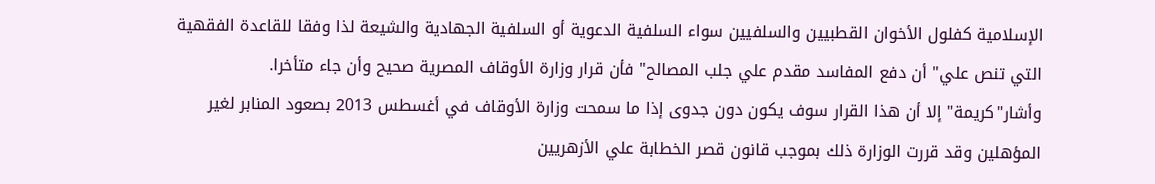الإسلامية كفلول الأخوان القطبيين والسلفيين سواء السلفية الدعوية أو السلفية الجهادية والشيعة لذا وفقا للقاعدة الفقهية التي تنص علي" أن دفع المفاسد مقدم علي جلب المصالح" فأن قرار وزارة الأوقاف المصرية صحيح وأن جاء متأخرا.
وأشار"كريمة" إلا أن هذا القرار سوف يكون دون جدوى إذا ما سمحت وزارة الأوقاف في أغسطس 2013 بصعود المنابر لغير المؤهلين وقد قررت الوزارة ذلك بموجب قانون قصر الخطابة علي الأزهريين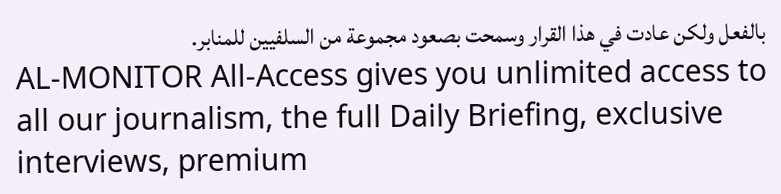بالفعل ولكن عادت في هذا القرار وسمحت بصعود مجموعة من السلفيين للمنابر.
AL-MONITOR All-Access gives you unlimited access to all our journalism, the full Daily Briefing, exclusive interviews, premium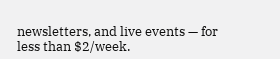newsletters, and live events — for less than $2/week.